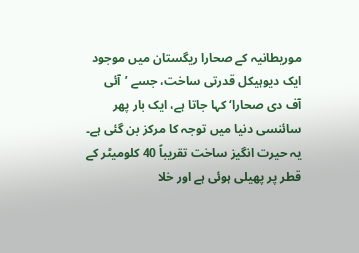موریطانیہ کے صحارا ریگستان میں موجود ایک دیوہیکل قدرتی ساخت، جسے ’آئی آف دی صحارا‘ کہا جاتا ہے، ایک بار پھر سائنسی دنیا میں توجہ کا مرکز بن گئی ہے۔
یہ حیرت انگیز ساخت تقریباً 40 کلومیٹر کے قطر پر پھیلی ہوئی ہے اور خلا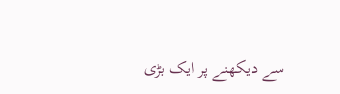سے دیکھنے پر ایک بڑی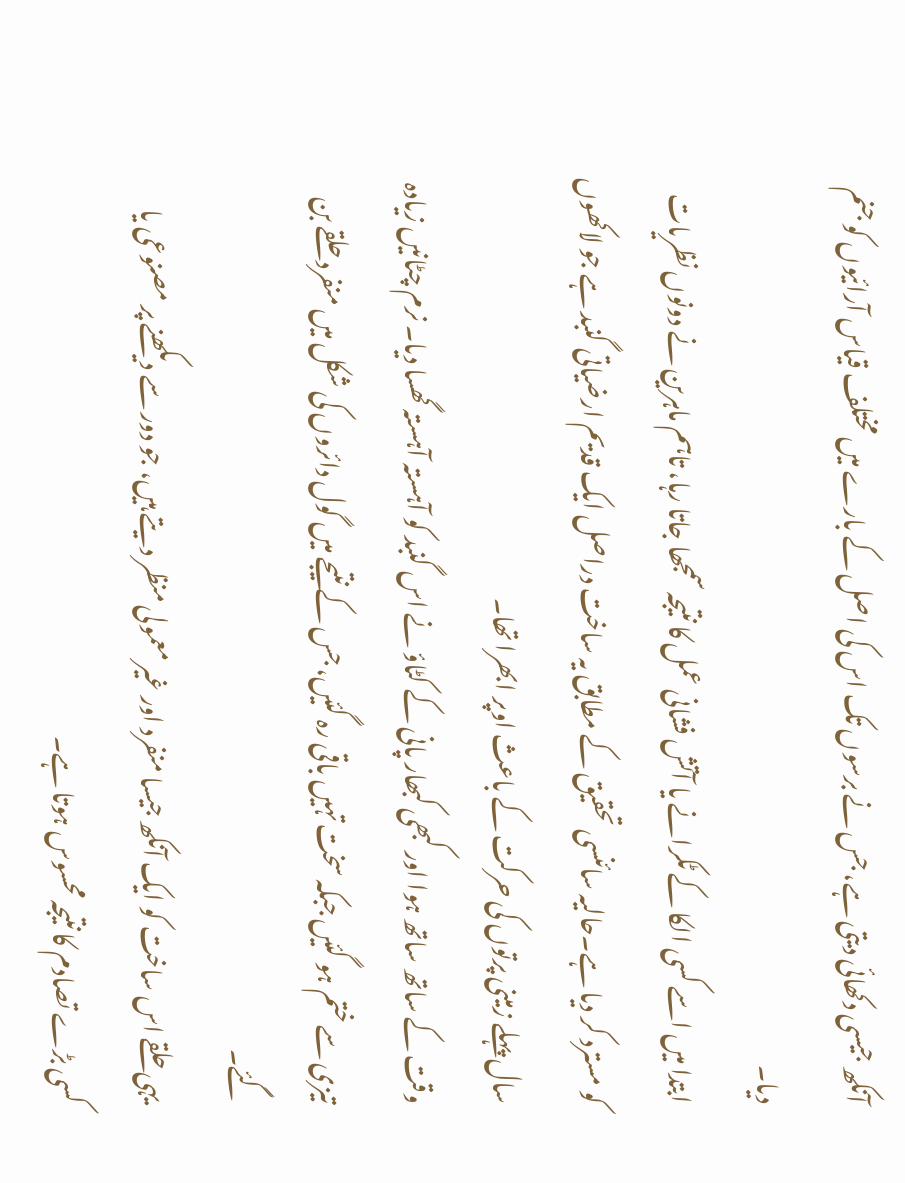آنکھ جیسی دکھائی دیتی ہے، جس نے برسوں تک اس کی اصل کے بارے میں مختلف قیاس آرائیوں کو جنم دیا۔
ابتدا میں اسے کسی الکا کے ٹکرانے یا آتش فشانی عمل کا نتیجہ سمجھا جاتا رہا، تاہم ماہرین نے دونوں نظریات کو مسترد کر دیا ہے۔حالیہ سائنسی تحقیق کے مطابق یہ ساخت دراصل ایک قدیم ارضیاتی گنبد ہے جو لاکھوں سال پہلے زمینی پرتوں کی حرکت کے باعث اوپر ابھرا تھا۔
وقت کے ساتھ ساتھ ہوا اور کبھی کبھار پانی کے کٹاؤ نے اس گنبد کو آہستہ آہستہ گھسا دیا۔ نرم چٹانیں زیادہ تیزی سے ختم ہو گئیں جبکہ سخت تہیں باقی رہ گئیں، جس کے نتیجے میں گول دائروں کی شکل میں منفرد حلقے بن گئے۔
یہی حلقے اس ساخت کو ایک آنکھ جیسا منفرد اور غیر معمولی منظر دیتے ہیں، جو دور سے دیکھنے پر مصنوعی یا کسی بڑے تصادم کا نتیجہ محسوس ہوتا ہے۔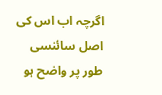اگرچہ اب اس کی اصل سائنسی طور پر واضح ہو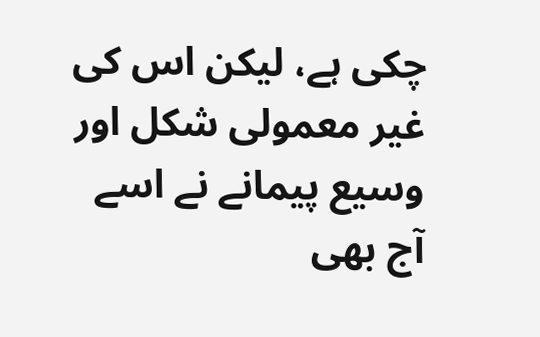چکی ہے، لیکن اس کی غیر معمولی شکل اور وسیع پیمانے نے اسے آج بھی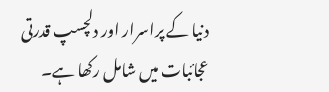دنیا کے پراسرار اور دلچسپ قدرتی عجائبات میں شامل رکھا ہے۔